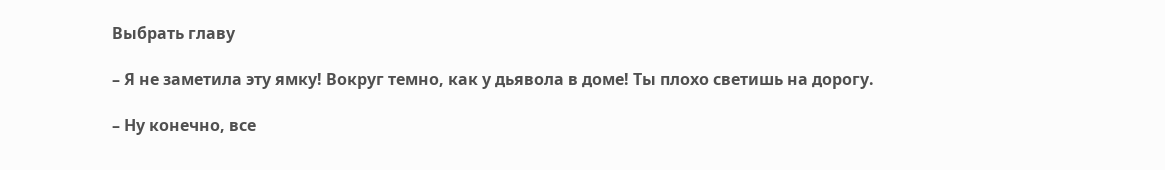Выбрать главу

– Я не заметила эту ямку! Вокруг темно, как у дьявола в доме! Ты плохо светишь на дорогу.

– Ну конечно, все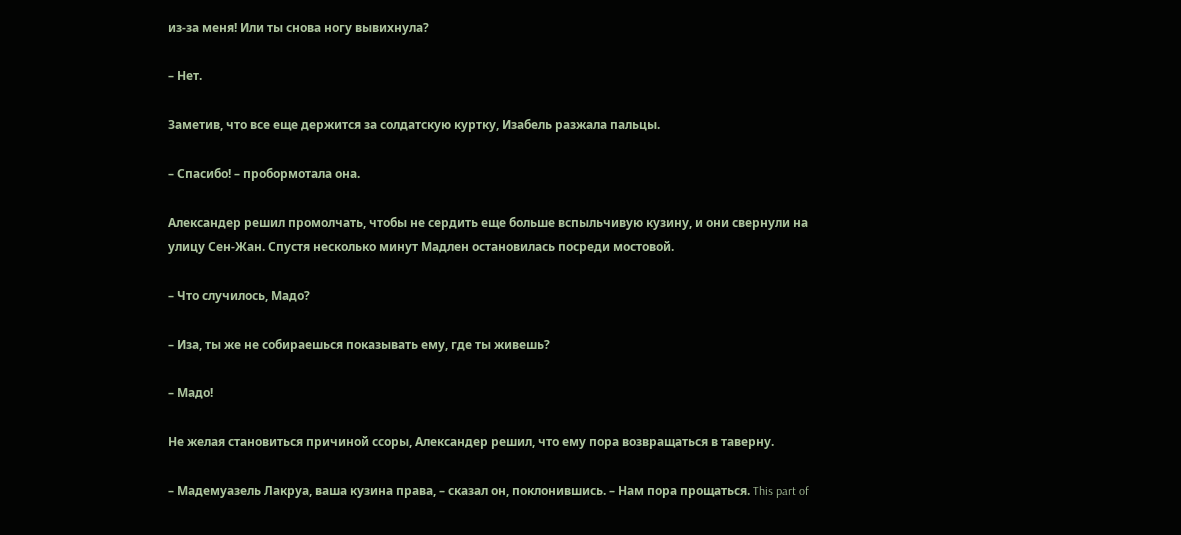из-за меня! Или ты снова ногу вывихнула?

– Нет.

Заметив, что все еще держится за солдатскую куртку, Изабель разжала пальцы.

– Спасибо! – пробормотала она.

Александер решил промолчать, чтобы не сердить еще больше вспыльчивую кузину, и они свернули на улицу Сен-Жан. Спустя несколько минут Мадлен остановилась посреди мостовой.

– Что случилось, Мадо?

– Иза, ты же не собираешься показывать ему, где ты живешь?

– Мадо!

Не желая становиться причиной ссоры, Александер решил, что ему пора возвращаться в таверну.

– Мадемуазель Лакруа, ваша кузина права, – сказал он, поклонившись. – Нам пора прощаться. This part of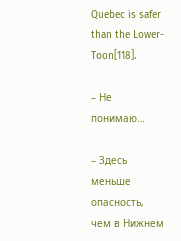Quebec is safer than the Lower-Toon[118].

– Не понимаю…

– Здесь меньше опасность, чем в Нижнем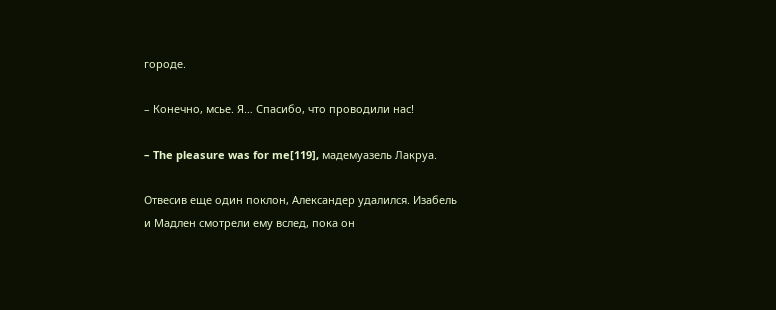городе.

– Конечно, мсье. Я… Спасибо, что проводили нас!

– The pleasure was for me[119], мадемуазель Лакруа.

Отвесив еще один поклон, Александер удалился. Изабель и Мадлен смотрели ему вслед, пока он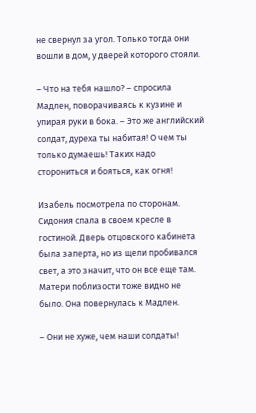не свернул за угол. Только тогда они вошли в дом, у дверей которого стояли.

– Что на тебя нашло? – спросила Мадлен, поворачиваясь к кузине и упирая руки в бока. – Это же английский солдат, дуреха ты набитая! О чем ты только думаешь! Таких надо сторониться и бояться, как огня!

Изабель посмотрела по сторонам. Сидония спала в своем кресле в гостиной. Дверь отцовского кабинета была заперта, но из щели пробивался свет, а это значит, что он все еще там. Матери поблизости тоже видно не было. Она повернулась к Мадлен.

– Они не хуже, чем наши солдаты!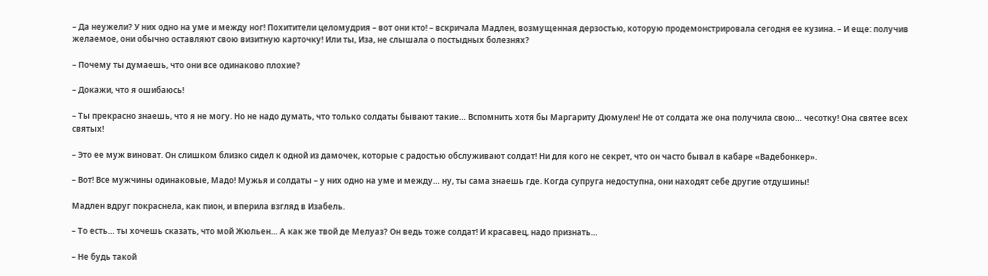– Да неужели? У них одно на уме и между ног! Похитители целомудрия – вот они кто! – вскричала Мадлен, возмущенная дерзостью, которую продемонстрировала сегодня ее кузина. – И еще: получив желаемое, они обычно оставляют свою визитную карточку! Или ты, Иза, не слышала о постыдных болезнях?

– Почему ты думаешь, что они все одинаково плохие?

– Докажи, что я ошибаюсь!

– Ты прекрасно знаешь, что я не могу. Но не надо думать, что только солдаты бывают такие… Вспомнить хотя бы Маргариту Дюмулен! Не от солдата же она получила свою… чесотку! Она святее всех святых!

– Это ее муж виноват. Он слишком близко сидел к одной из дамочек, которые с радостью обслуживают солдат! Ни для кого не секрет, что он часто бывал в кабаре «Вадебонкер».

– Вот! Все мужчины одинаковые, Мадо! Мужья и солдаты – у них одно на уме и между… ну, ты сама знаешь где. Когда супруга недоступна, они находят себе другие отдушины!

Мадлен вдруг покраснела, как пион, и вперила взгляд в Изабель.

– То есть… ты хочешь сказать, что мой Жюльен… А как же твой де Мелуаз? Он ведь тоже солдат! И красавец, надо признать…

– Не будь такой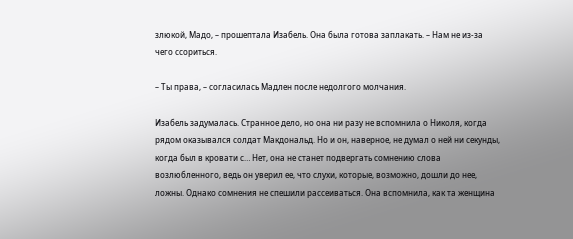злюкой, Мадо, – прошептала Изабель. Она была готова заплакать. – Нам не из-за чего ссориться.

– Ты права, – согласилась Мадлен после недолгого молчания.

Изабель задумалась. Странное дело, но она ни разу не вспомнила о Николя, когда рядом оказывался солдат Макдональд. Но и он, наверное, не думал о ней ни секунды, когда был в кровати с… Нет, она не станет подвергать сомнению слова возлюбленного, ведь он уверил ее, что слухи, которые, возможно, дошли до нее, ложны. Однако сомнения не спешили рассеиваться. Она вспомнила, как та женщина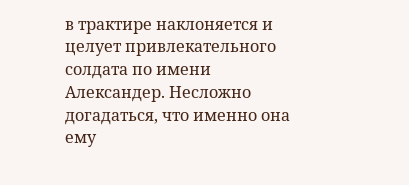в трактире наклоняется и целует привлекательного солдата по имени Александер. Несложно догадаться, что именно она ему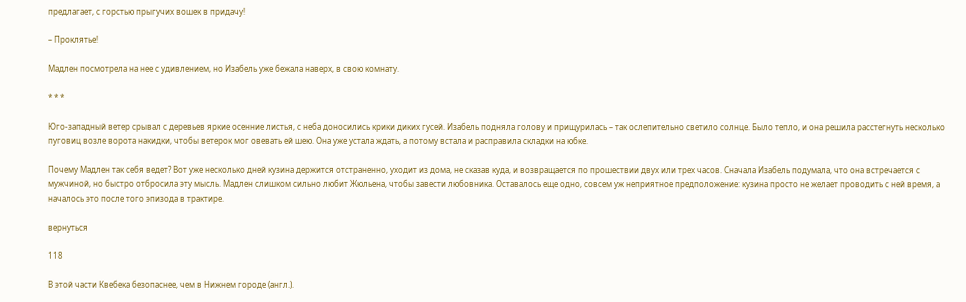предлагает, с горстью прыгучих вошек в придачу!

– Проклятье!

Мадлен посмотрела на нее с удивлением, но Изабель уже бежала наверх, в свою комнату.

* * *

Юго-западный ветер срывал с деревьев яркие осенние листья, с неба доносились крики диких гусей. Изабель подняла голову и прищурилась – так ослепительно светило солнце. Было тепло, и она решила расстегнуть несколько пуговиц возле ворота накидки, чтобы ветерок мог овевать ей шею. Она уже устала ждать, а потому встала и расправила складки на юбке.

Почему Мадлен так себя ведет? Вот уже несколько дней кузина держится отстраненно, уходит из дома, не сказав куда, и возвращается по прошествии двух или трех часов. Сначала Изабель подумала, что она встречается с мужчиной, но быстро отбросила эту мысль. Мадлен слишком сильно любит Жюльена, чтобы завести любовника. Оставалось еще одно, совсем уж неприятное предположение: кузина просто не желает проводить с ней время, а началось это после того эпизода в трактире.

вернуться

118

В этой части Квебека безопаснее, чем в Нижнем городе (англ.).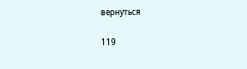вернуться

119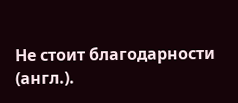Не стоит благодарности (англ.).